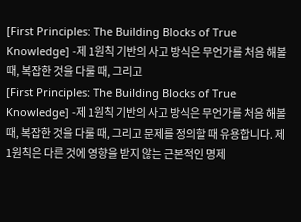[First Principles: The Building Blocks of True Knowledge] -제 1원칙 기반의 사고 방식은 무언가를 처음 해볼 때, 복잡한 것을 다룰 때, 그리고
[First Principles: The Building Blocks of True Knowledge] -제 1원칙 기반의 사고 방식은 무언가를 처음 해볼 때, 복잡한 것을 다룰 때, 그리고 문제를 정의할 때 유용합니다. 제 1원칙은 다른 것에 영향을 받지 않는 근본적인 명제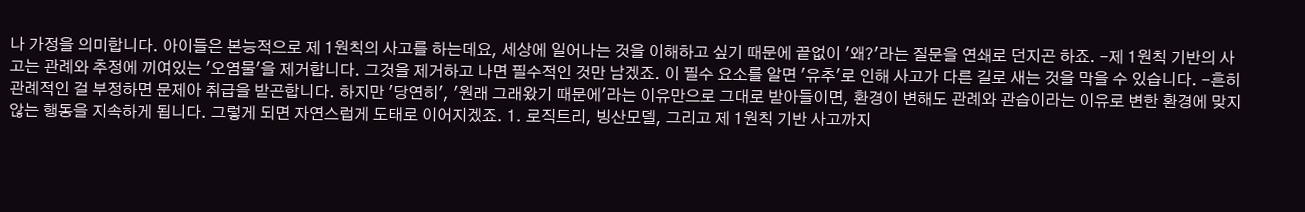나 가정을 의미합니다. 아이들은 본능적으로 제 1원칙의 사고를 하는데요, 세상에 일어나는 것을 이해하고 싶기 때문에 끝없이 '왜?'라는 질문을 연쇄로 던지곤 하죠. -제 1원칙 기반의 사고는 관례와 추정에 끼여있는 '오염물'을 제거합니다. 그것을 제거하고 나면 필수적인 것만 남겠죠. 이 필수 요소를 알면 '유추'로 인해 사고가 다른 길로 새는 것을 막을 수 있습니다. -흔히 관례적인 걸 부정하면 문제아 취급을 받곤합니다. 하지만 '당연히', '원래 그래왔기 때문에'라는 이유만으로 그대로 받아들이면, 환경이 변해도 관례와 관습이라는 이유로 변한 환경에 맞지 않는 행동을 지속하게 됩니다. 그렇게 되면 자연스럽게 도태로 이어지겠죠. 1. 로직트리, 빙산모델, 그리고 제 1원칙 기반 사고까지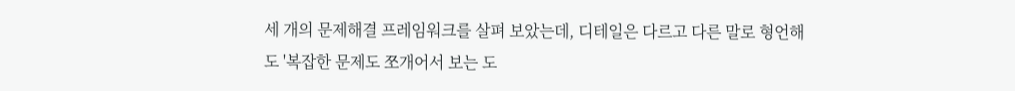세 개의 문제해결 프레임워크를 살펴 보았는데, 디테일은 다르고 다른 말로 형언해도 '복잡한 문제도 쪼개어서 보는 도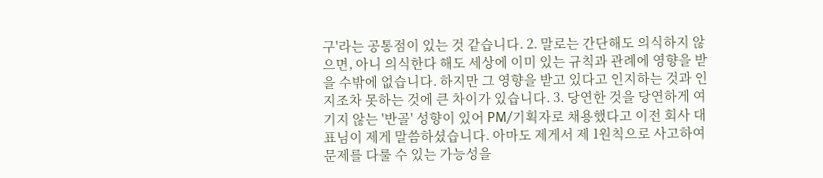구'라는 공통점이 있는 것 같습니다. 2. 말로는 간단해도 의식하지 않으면, 아니 의식한다 해도 세상에 이미 있는 규칙과 관례에 영향을 받을 수밖에 없습니다. 하지만 그 영향을 받고 있다고 인지하는 것과 인지조차 못하는 것에 큰 차이가 있습니다. 3. 당연한 것을 당연하게 여기지 않는 '반골' 성향이 있어 PM/기획자로 채용했다고 이전 회사 대표님이 제게 말씀하셨습니다. 아마도 제게서 제 1원칙으로 사고하여 문제를 다룰 수 있는 가능성을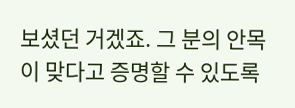보셨던 거겠죠. 그 분의 안목이 맞다고 증명할 수 있도록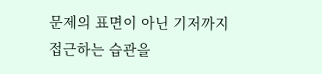문제의 표면이 아닌 기저까지 접근하는 습관을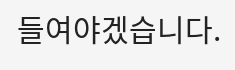들여야겠습니다.